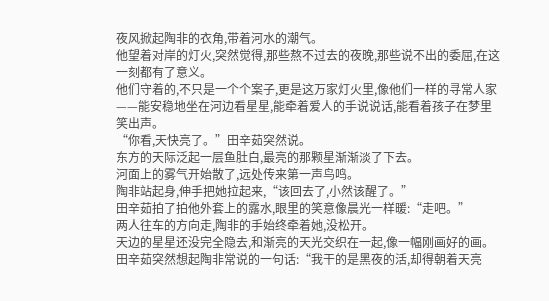夜风掀起陶非的衣角,带着河水的潮气。
他望着对岸的灯火,突然觉得,那些熬不过去的夜晚,那些说不出的委屈,在这一刻都有了意义。
他们守着的,不只是一个个案子,更是这万家灯火里,像他们一样的寻常人家——能安稳地坐在河边看星星,能牵着爱人的手说说话,能看着孩子在梦里笑出声。
“你看,天快亮了。”田辛茹突然说。
东方的天际泛起一层鱼肚白,最亮的那颗星渐渐淡了下去。
河面上的雾气开始散了,远处传来第一声鸟鸣。
陶非站起身,伸手把她拉起来,“该回去了,小然该醒了。”
田辛茹拍了拍他外套上的露水,眼里的笑意像晨光一样暖:“走吧。”
两人往车的方向走,陶非的手始终牵着她,没松开。
天边的星星还没完全隐去,和渐亮的天光交织在一起,像一幅刚画好的画。
田辛茹突然想起陶非常说的一句话:“我干的是黑夜的活,却得朝着天亮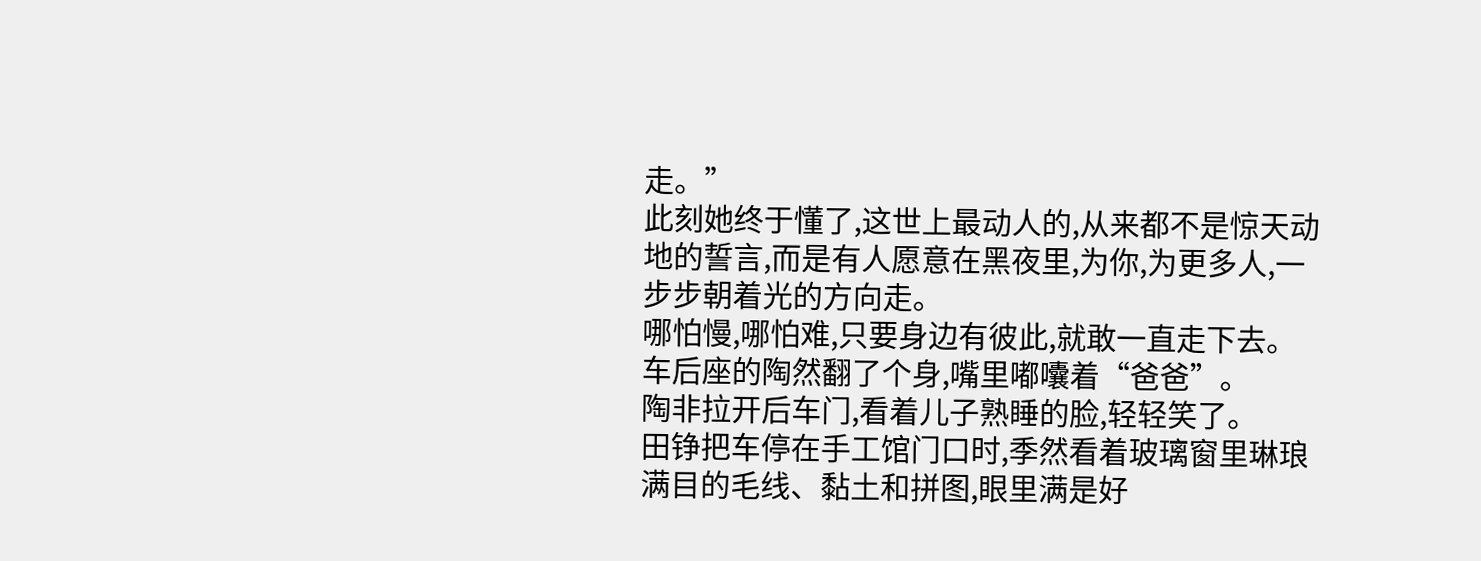走。”
此刻她终于懂了,这世上最动人的,从来都不是惊天动地的誓言,而是有人愿意在黑夜里,为你,为更多人,一步步朝着光的方向走。
哪怕慢,哪怕难,只要身边有彼此,就敢一直走下去。
车后座的陶然翻了个身,嘴里嘟囔着“爸爸”。
陶非拉开后车门,看着儿子熟睡的脸,轻轻笑了。
田铮把车停在手工馆门口时,季然看着玻璃窗里琳琅满目的毛线、黏土和拼图,眼里满是好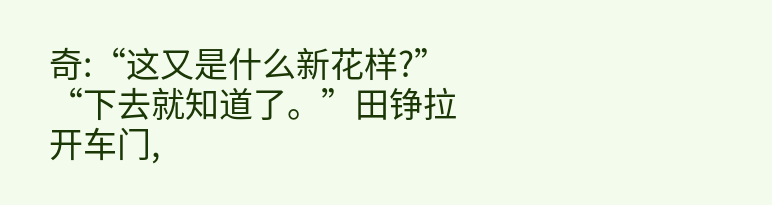奇:“这又是什么新花样?”
“下去就知道了。”田铮拉开车门,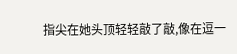指尖在她头顶轻轻敲了敲,像在逗一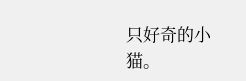只好奇的小猫。